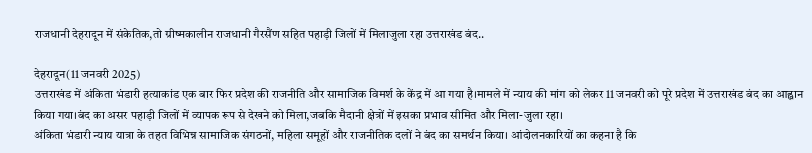राजधानी देहरादून में संकेतिक,तो ग्रीष्मकालीन राजधानी गैरसैंण सहित पहाड़ी जिलों में मिलाजुला रहा उत्तराखंड बंद..

देहरादून(11 जनवरी 2025)
उत्तराखंड में अंकिता भंडारी हत्याकांड एक बार फिर प्रदेश की राजनीति और सामाजिक विमर्श के केंद्र में आ गया है।मामले में न्याय की मांग को लेकर 11 जनवरी को पूरे प्रदेश में उत्तराखंड बंद का आह्वान किया गया।बंद का असर पहाड़ी जिलों में व्यापक रूप से देखने को मिला,जबकि मैदानी क्षेत्रों में इसका प्रभाव सीमित और मिला-जुला रहा।
अंकिता भंडारी न्याय यात्रा के तहत विभिन्न सामाजिक संगठनों, महिला समूहों और राजनीतिक दलों ने बंद का समर्थन किया। आंदोलनकारियों का कहना है कि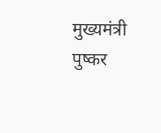मुख्यमंत्री पुष्कर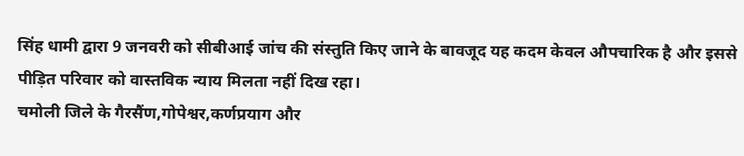सिंह धामी द्वारा 9 जनवरी को सीबीआई जांच की संस्तुति किए जाने के बावजूद यह कदम केवल औपचारिक है और इससे पीड़ित परिवार को वास्तविक न्याय मिलता नहीं दिख रहा।
चमोली जिले के गैरसैंण,गोपेश्वर,कर्णप्रयाग और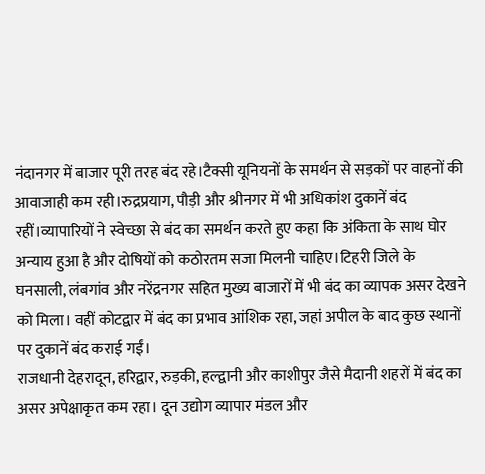नंदानगर में बाजार पूरी तरह बंद रहे।टैक्सी यूनियनों के समर्थन से सड़कों पर वाहनों की आवाजाही कम रही।रुद्रप्रयाग, पौड़ी और श्रीनगर में भी अधिकांश दुकानें बंद रहीं।व्यापारियों ने स्वेच्छा से बंद का समर्थन करते हुए कहा कि अंकिता के साथ घोर अन्याय हुआ है और दोषियों को कठोरतम सजा मिलनी चाहिए।टिहरी जिले के घनसाली, लंबगांव और नरेंद्रनगर सहित मुख्य बाजारों में भी बंद का व्यापक असर देखने को मिला। वहीं कोटद्वार में बंद का प्रभाव आंशिक रहा, जहां अपील के बाद कुछ स्थानों पर दुकानें बंद कराई गईं।
राजधानी देहरादून, हरिद्वार, रुड़की, हल्द्वानी और काशीपुर जैसे मैदानी शहरों में बंद का असर अपेक्षाकृत कम रहा। दून उद्योग व्यापार मंडल और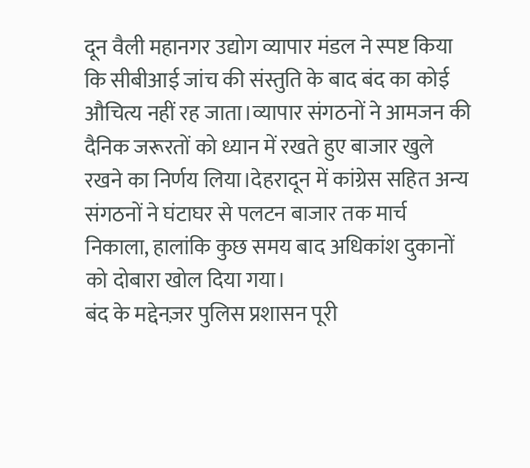दून वैली महानगर उद्योग व्यापार मंडल ने स्पष्ट किया कि सीबीआई जांच की संस्तुति के बाद बंद का कोई औचित्य नहीं रह जाता।व्यापार संगठनों ने आमजन की दैनिक जरूरतों को ध्यान में रखते हुए बाजार खुले रखने का निर्णय लिया।देहरादून में कांग्रेस सहित अन्य संगठनों ने घंटाघर से पलटन बाजार तक मार्च निकाला, हालांकि कुछ समय बाद अधिकांश दुकानों को दोबारा खोल दिया गया।
बंद के मद्देनज़र पुलिस प्रशासन पूरी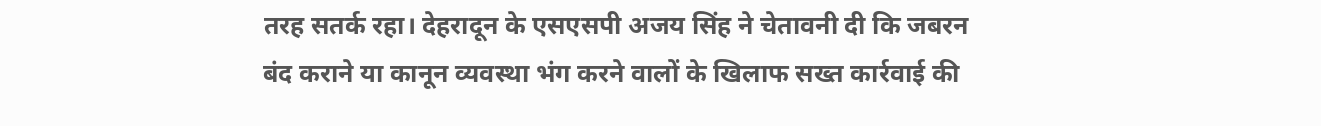तरह सतर्क रहा। देहरादून के एसएसपी अजय सिंह ने चेतावनी दी कि जबरन बंद कराने या कानून व्यवस्था भंग करने वालों के खिलाफ सख्त कार्रवाई की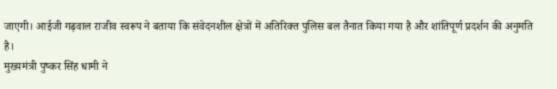जाएगी। आईजी गढ़वाल राजीव स्वरूप ने बताया कि संवेदनशील क्षेत्रों में अतिरिक्त पुलिस बल तैनात किया गया है और शांतिपूर्ण प्रदर्शन की अनुमति है।
मुख्यमंत्री पुष्कर सिंह धामी ने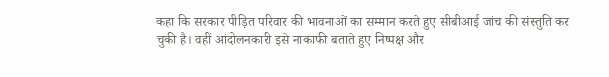कहा कि सरकार पीड़ित परिवार की भावनाओं का सम्मान करते हुए सीबीआई जांच की संस्तुति कर चुकी है। वहीं आंदोलनकारी इसे नाकाफी बताते हुए निष्पक्ष और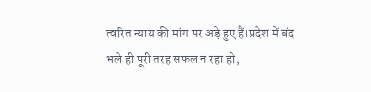त्वरित न्याय की मांग पर अड़े हुए हैं।प्रदेश में बंद भले ही पूरी तरह सफल न रहा हो,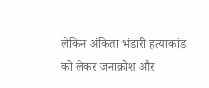लेकिन अंकिता भंडारी हत्याकांड को लेकर जनाक्रोश और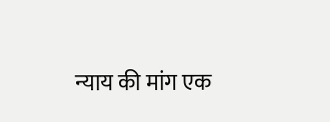न्याय की मांग एक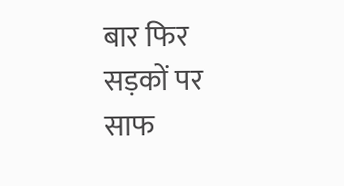बार फिर सड़कों पर साफ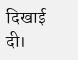दिखाई दी।